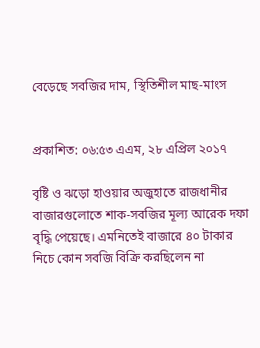বেড়েছে সবজির দাম, স্থিতিশীল মাছ-মাংস


প্রকাশিত: ০৬:৫৩ এএম, ২৮ এপ্রিল ২০১৭

বৃষ্টি ও ঝড়ো হাওয়ার অজুহাতে রাজধানীর বাজারগুলোতে শাক-সবজির মূল্য আরেক দফা বৃদ্ধি পেয়েছে। এমনিতেই বাজারে ৪০ টাকার নিচে কোন সবজি বিক্রি করছিলেন না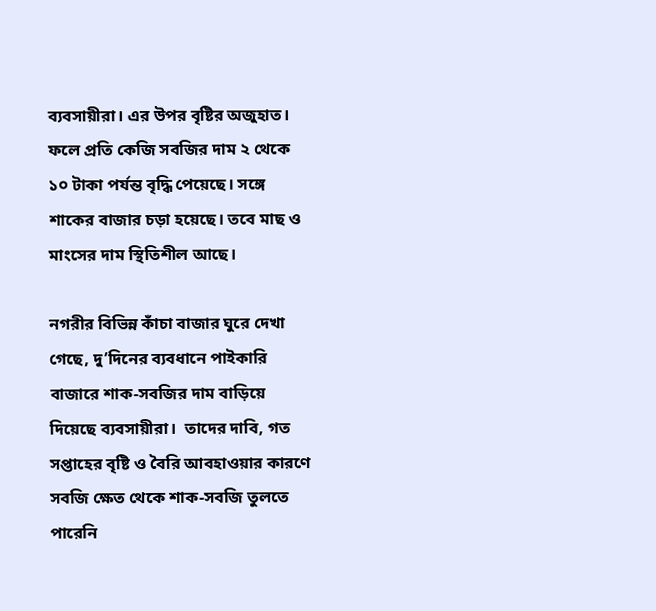ব্যবসায়ীরা। এর উপর বৃষ্টির অজুহাত। ফলে প্রতি কেজি সবজির দাম ২ থেকে ১০ টাকা পর্যন্ত বৃদ্ধি পেয়েছে। সঙ্গে শাকের বাজার চড়া হয়েছে। তবে মাছ ও মাংসের দাম স্থিতিশীল আছে।

নগরীর বিভিন্ন কাঁচা বাজার ঘুরে দেখা গেছে, দু’দিনের ব্যবধানে পাইকারি বাজারে শাক-সবজির দাম বাড়িয়ে দিয়েছে ব্যবসায়ীরা।  তাদের দাবি, গত সপ্তাহের বৃষ্টি ও বৈরি আবহাওয়ার কারণে সবজি ক্ষেত থেকে শাক-সবজি তুলতে পারেনি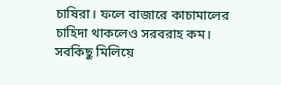চাষিরা। ফলে বাজারে কাচামালের চাহিদা থাকলেও সরবরাহ কম। সবকিছু মিলিয়ে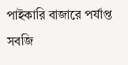পাইকারি বাজারে পর্যাপ্ত সবজি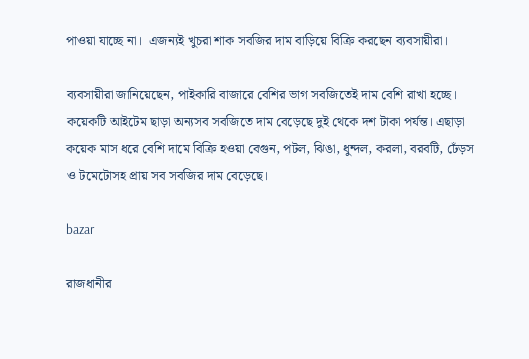পাওয়া যাচ্ছে না।  এজন্যই খুচরা শাক সবজির দাম বাড়িয়ে বিক্রি করছেন ব্যবসায়ীরা।

ব্যবসায়ীরা জানিয়েছেন, পাইকারি বাজারে বেশির ভাগ সবজিতেই দাম বেশি রাখা হচ্ছে। কয়েকটি আইটেম ছাড়া অন্যসব সবজিতে দাম বেড়েছে দুই থেকে দশ টাকা পর্যন্ত। এছাড়া কয়েক মাস ধরে বেশি দামে বিক্রি হওয়া বেগুন, পটল, ঝিঙা, ধুন্দল, করলা, বরবটি, ঢেঁড়স ও টমেটোসহ প্রায় সব সবজির দাম বেড়েছে।

bazar

রাজধানীর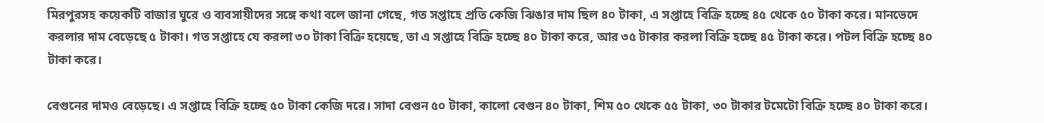মিরপুরসহ কয়েকটি বাজার ঘুরে ও ব্যবসায়ীদের সঙ্গে কথা বলে জানা গেছে, গত সপ্তাহে প্রতি কেজি ঝিঙার দাম ছিল ৪০ টাকা, এ সপ্তাহে বিক্রি হচ্ছে ৪৫ থেকে ৫০ টাকা করে। মানভেদে করলার দাম বেড়েছে ৫ টাকা। গত সপ্তাহে যে করলা ৩০ টাকা বিক্রি হয়েছে, তা এ সপ্তাহে বিক্রি হচ্ছে ৪০ টাকা করে, আর ৩৫ টাকার করলা বিক্রি হচ্ছে ৪৫ টাকা করে। পটল বিক্রি হচ্ছে ৪০ টাকা করে।

বেগুনের দামও বেড়েছে। এ সপ্তাহে বিক্রি হচ্ছে ৫০ টাকা কেজি দরে। সাদা বেগুন ৫০ টাকা, কালো বেগুন ৪০ টাকা, শিম ৫০ থেকে ৫৫ টাকা, ৩০ টাকার টমেটো বিক্রি হচ্ছে ৪০ টাকা করে।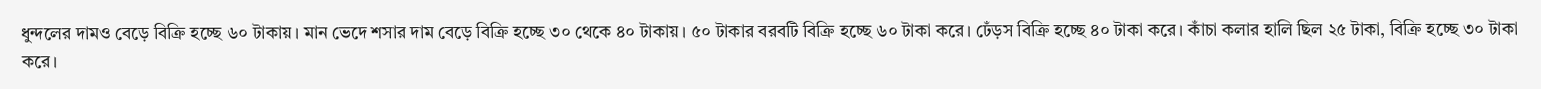ধুন্দলের দামও বেড়ে বিক্রি হচ্ছে ৬০ টাকায়। মান ভেদে শসার দাম বেড়ে বিক্রি হচ্ছে ৩০ থেকে ৪০ টাকায়। ৫০ টাকার বরবটি বিক্রি হচ্ছে ৬০ টাকা করে। ঢেঁড়স বিক্রি হচ্ছে ৪০ টাকা করে। কাঁচা কলার হালি ছিল ২৫ টাকা, বিক্রি হচ্ছে ৩০ টাকা করে।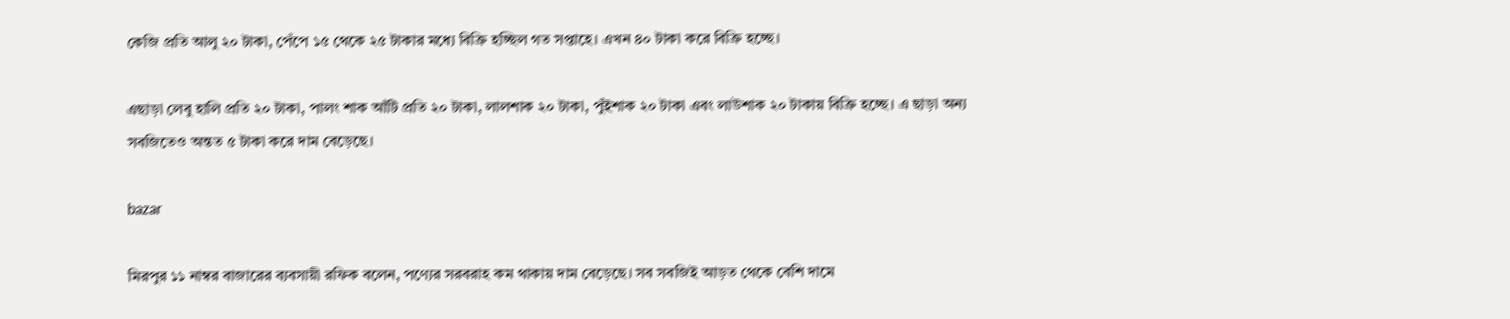কেজি প্রতি আলু ২০ টাকা, পেঁপে ১৫ থেকে ২৫ টাকার মধ্যে বিক্রি হচ্ছিল গত সপ্তাহে। এখন ৪০ টাকা করে বিক্রি হচ্ছে।

এছাড়া লেবু হালি প্রতি ২০ টাকা, পালং শাক আঁটি প্রতি ২০ টাকা, লালশাক ২০ টাকা, পুঁইশাক ২০ টাকা এবং লাউশাক ২০ টাকায় বিক্রি হচ্ছে। এ ছাড়া অন্য সবজিতেও অন্তত ৫ টাকা করে দাম বেড়েছে।

bazar

মিরপুর ১১ নাম্বর বাজারের ব্যবসায়ী রফিক বলেন, পণ্যের সরবরাহ কম থাকায় দাম বেড়েছে। সব সবজিই আড়ত থেকে বেশি দামে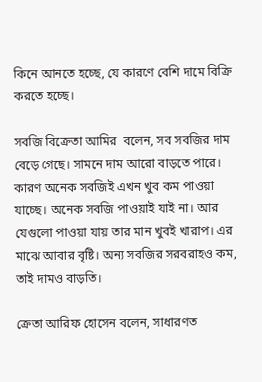কিনে আনতে হচ্ছে, যে কারণে বেশি দামে বিক্রি করতে হচ্ছে।

সবজি বিক্রেতা আমির  বলেন, সব সবজির দাম বেড়ে গেছে। সামনে দাম আরো বাড়তে পারে। কারণ অনেক সবজিই এখন খুব কম পাওয়া যাচ্ছে। অনেক সবজি পাওয়াই যাই না। আর যেগুলো পাওয়া যায় তার মান খুবই খারাপ। এর মাঝে আবার বৃষ্টি। অন্য সবজির সরবরাহও কম, তাই দামও বাড়তি।

ক্রেতা আরিফ হোসেন বলেন, সাধারণত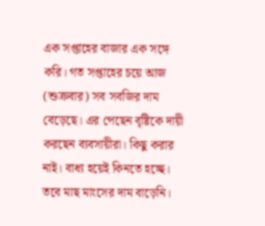এক সপ্তাহের বাজার এক সঙ্গে করি। গত সপ্তাহের চয়ে আজ (শুক্রবার) সব সবজির দাম বেড়েছে। এর পেছেন বৃষ্টিকে দায়ী করছেন ব্যবসায়ীরা। কিছু করার নাই। বাধ্য হয়েই কিনতে হচ্ছে। তবে মাছ মাংসের দাম বাড়েনি।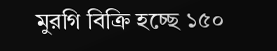মুরগি বিক্রি হচ্ছে ১৫০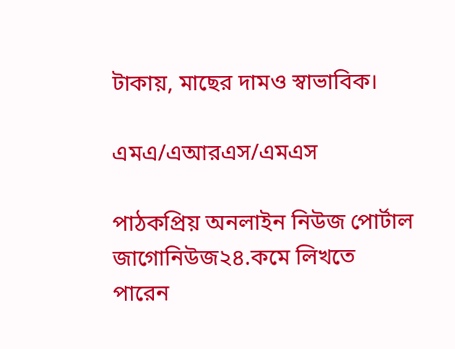টাকায়, মাছের দামও স্বাভাবিক।

এমএ/এআরএস/এমএস

পাঠকপ্রিয় অনলাইন নিউজ পোর্টাল জাগোনিউজ২৪.কমে লিখতে পারেন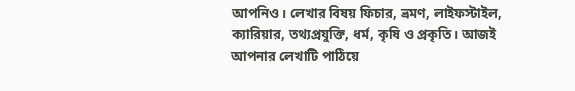আপনিও। লেখার বিষয় ফিচার, ভ্রমণ, লাইফস্টাইল, ক্যারিয়ার, তথ্যপ্রযুক্তি, ধর্ম, কৃষি ও প্রকৃতি। আজই আপনার লেখাটি পাঠিয়ে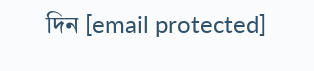দিন [email protected]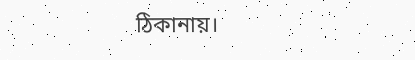ঠিকানায়।